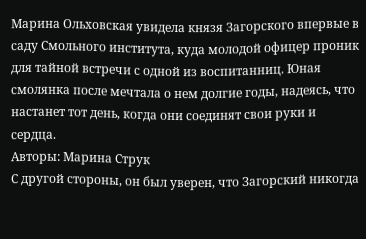Марина Ольховская увидела князя Загорского впервые в саду Смольного института, куда молодой офицер проник для тайной встречи с одной из воспитанниц. Юная смолянка после мечтала о нем долгие годы, надеясь, что настанет тот день, когда они соединят свои руки и сердца.
Авторы: Марина Струк
С другой стороны, он был уверен, что Загорский никогда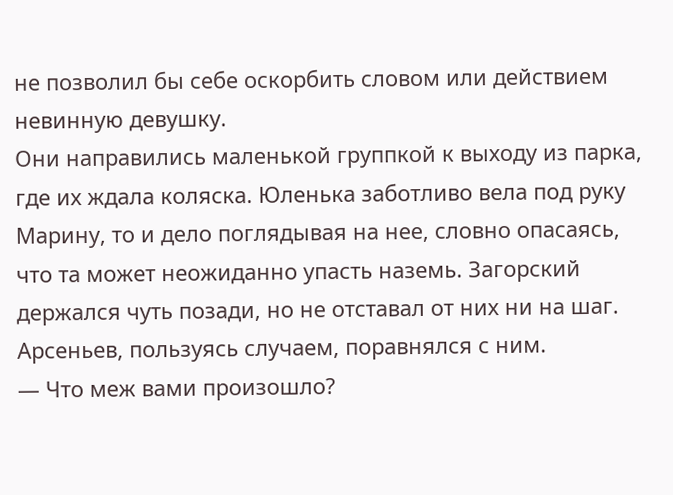не позволил бы себе оскорбить словом или действием невинную девушку.
Они направились маленькой группкой к выходу из парка, где их ждала коляска. Юленька заботливо вела под руку Марину, то и дело поглядывая на нее, словно опасаясь, что та может неожиданно упасть наземь. Загорский держался чуть позади, но не отставал от них ни на шаг. Арсеньев, пользуясь случаем, поравнялся с ним.
— Что меж вами произошло?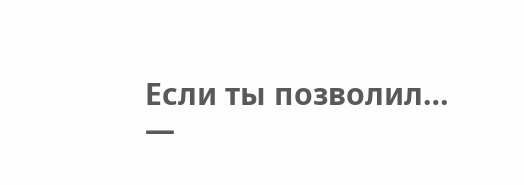Если ты позволил…
—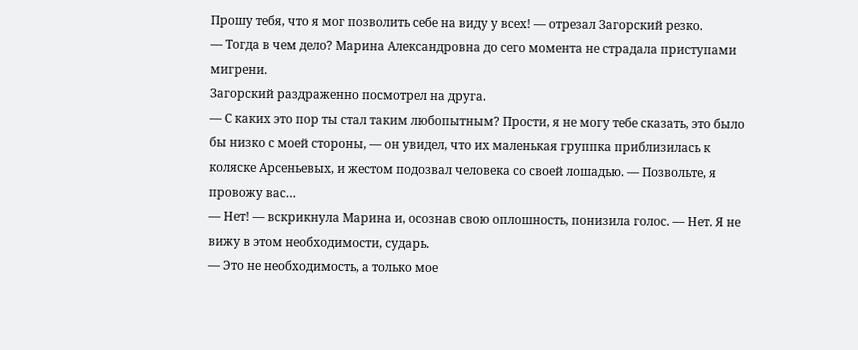Прошу тебя, что я мог позволить себе на виду у всех! — отрезал Загорский резко.
— Тогда в чем дело? Марина Александровна до сего момента не страдала приступами мигрени.
Загорский раздраженно посмотрел на друга.
— С каких это пор ты стал таким любопытным? Прости, я не могу тебе сказать, это было бы низко с моей стороны, — он увидел, что их маленькая группка приблизилась к коляске Арсеньевых, и жестом подозвал человека со своей лошадью. — Позвольте, я провожу вас…
— Нет! — вскрикнула Марина и, осознав свою оплошность, понизила голос. — Нет. Я не вижу в этом необходимости, сударь.
— Это не необходимость, а только мое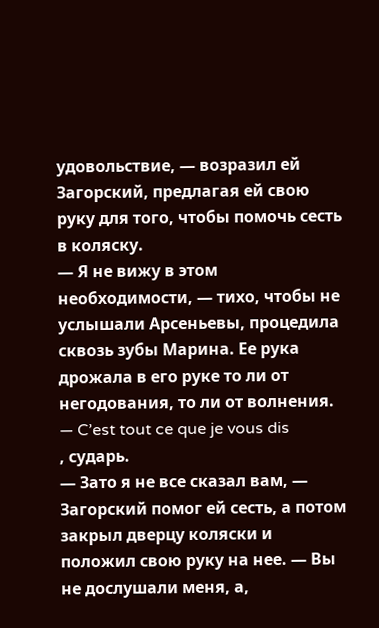удовольствие, — возразил ей Загорский, предлагая ей свою руку для того, чтобы помочь сесть в коляску.
— Я не вижу в этом необходимости, — тихо, чтобы не услышали Арсеньевы, процедила сквозь зубы Марина. Ее рука дрожала в его руке то ли от негодования, то ли от волнения. — C’est tout ce que je vous dis
, сударь.
— Зато я не все сказал вам, — Загорский помог ей сесть, а потом закрыл дверцу коляски и положил свою руку на нее. — Вы не дослушали меня, а,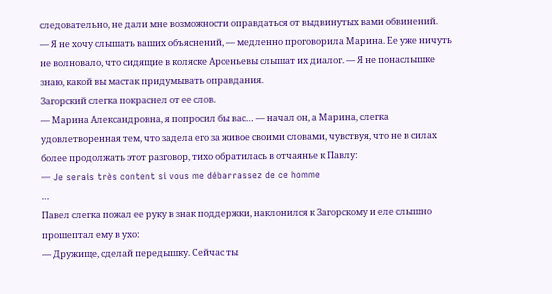следовательно, не дали мне возможности оправдаться от выдвинутых вами обвинений.
— Я не хочу слышать ваших объяснений, — медленно проговорила Марина. Ее уже ничуть не волновало, что сидящие в коляске Арсеньевы слышат их диалог. — Я не понаслышке знаю, какой вы мастак придумывать оправдания.
Загорский слегка покраснел от ее слов.
— Марина Александровна, я попросил бы вас… — начал он, а Марина, слегка удовлетворенная тем, что задела его за живое своими словами, чувствуя, что не в силах более продолжать этот разговор, тихо обратилась в отчаянье к Павлу:
— Je serais très content si vous me débarrassez de ce homme
…
Павел слегка пожал ее руку в знак поддержки, наклонился к Загорскому и еле слышно прошептал ему в ухо:
— Дружище, сделай передышку. Сейчас ты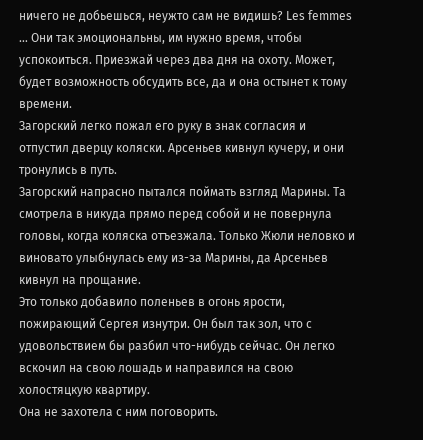ничего не добьешься, неужто сам не видишь? Les femmes
… Они так эмоциональны, им нужно время, чтобы успокоиться. Приезжай через два дня на охоту. Может, будет возможность обсудить все, да и она остынет к тому времени.
Загорский легко пожал его руку в знак согласия и отпустил дверцу коляски. Арсеньев кивнул кучеру, и они тронулись в путь.
Загорский напрасно пытался поймать взгляд Марины. Та смотрела в никуда прямо перед собой и не повернула головы, когда коляска отъезжала. Только Жюли неловко и виновато улыбнулась ему из-за Марины, да Арсеньев кивнул на прощание.
Это только добавило поленьев в огонь ярости, пожирающий Сергея изнутри. Он был так зол, что с удовольствием бы разбил что-нибудь сейчас. Он легко вскочил на свою лошадь и направился на свою холостяцкую квартиру.
Она не захотела с ним поговорить.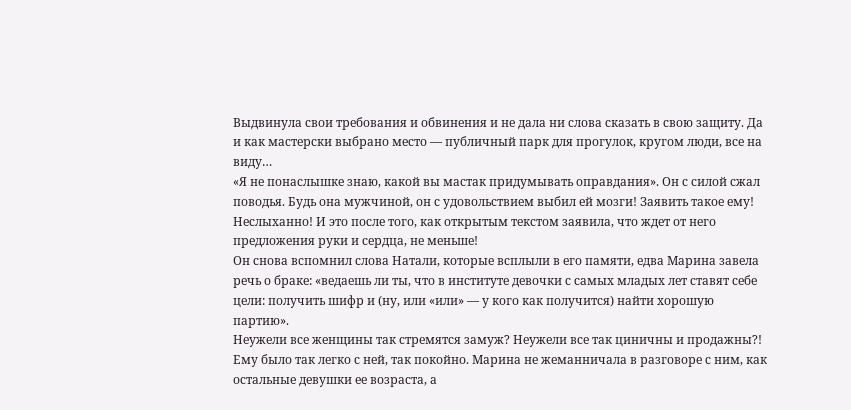Выдвинула свои требования и обвинения и не дала ни слова сказать в свою защиту. Да и как мастерски выбрано место — публичный парк для прогулок, кругом люди, все на виду…
«Я не понаслышке знаю, какой вы мастак придумывать оправдания». Он с силой сжал поводья. Будь она мужчиной, он с удовольствием выбил ей мозги! Заявить такое ему! Неслыханно! И это после того, как открытым текстом заявила, что ждет от него предложения руки и сердца, не меньше!
Он снова вспомнил слова Натали, которые всплыли в его памяти, едва Марина завела речь о браке: «ведаешь ли ты, что в институте девочки с самых младых лет ставят себе цели: получить шифр и (ну, или «или» — у кого как получится) найти хорошую партию».
Неужели все женщины так стремятся замуж? Неужели все так циничны и продажны?! Ему было так легко с ней, так покойно. Марина не жеманничала в разговоре с ним, как остальные девушки ее возраста, а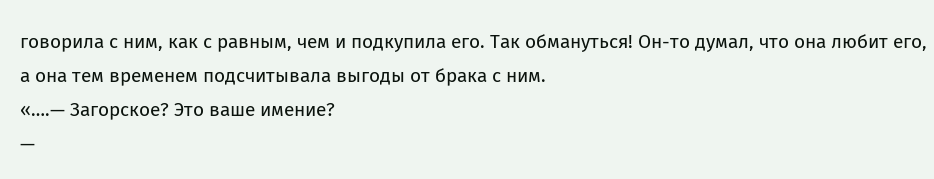говорила с ним, как с равным, чем и подкупила его. Так обмануться! Он-то думал, что она любит его, а она тем временем подсчитывала выгоды от брака с ним.
«….— Загорское? Это ваше имение?
—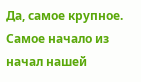Да, самое крупное. Самое начало из начал нашей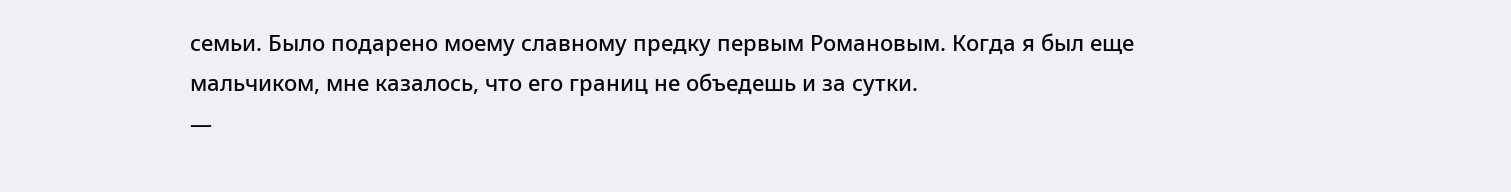семьи. Было подарено моему славному предку первым Романовым. Когда я был еще мальчиком, мне казалось, что его границ не объедешь и за сутки.
—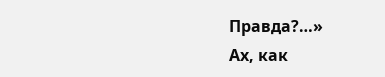Правда?…»
Ах, как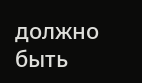должно быть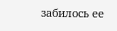забилось ее